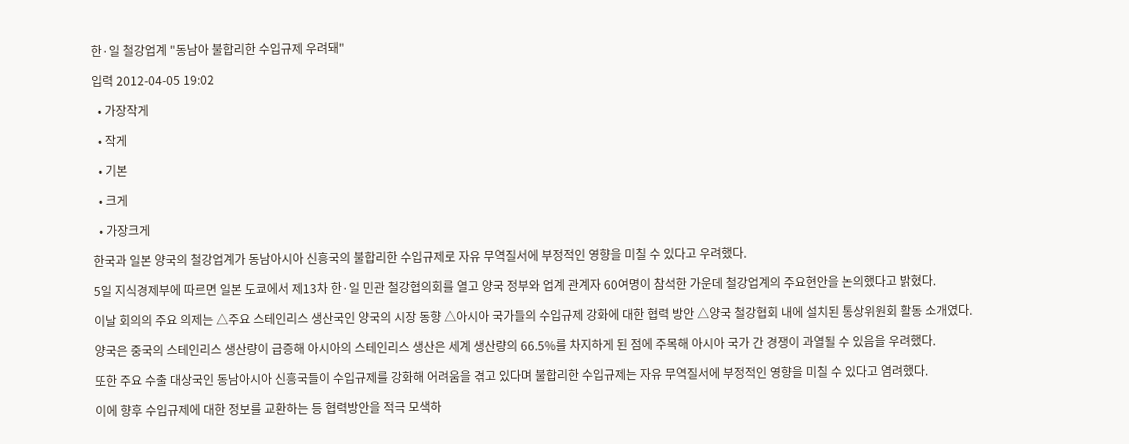한·일 철강업계 "동남아 불합리한 수입규제 우려돼"

입력 2012-04-05 19:02

  • 가장작게

  • 작게

  • 기본

  • 크게

  • 가장크게

한국과 일본 양국의 철강업계가 동남아시아 신흥국의 불합리한 수입규제로 자유 무역질서에 부정적인 영향을 미칠 수 있다고 우려했다.

5일 지식경제부에 따르면 일본 도쿄에서 제13차 한·일 민관 철강협의회를 열고 양국 정부와 업계 관계자 60여명이 참석한 가운데 철강업계의 주요현안을 논의했다고 밝혔다.

이날 회의의 주요 의제는 △주요 스테인리스 생산국인 양국의 시장 동향 △아시아 국가들의 수입규제 강화에 대한 협력 방안 △양국 철강협회 내에 설치된 통상위원회 활동 소개였다.

양국은 중국의 스테인리스 생산량이 급증해 아시아의 스테인리스 생산은 세계 생산량의 66.5%를 차지하게 된 점에 주목해 아시아 국가 간 경쟁이 과열될 수 있음을 우려했다.

또한 주요 수출 대상국인 동남아시아 신흥국들이 수입규제를 강화해 어려움을 겪고 있다며 불합리한 수입규제는 자유 무역질서에 부정적인 영향을 미칠 수 있다고 염려했다.

이에 향후 수입규제에 대한 정보를 교환하는 등 협력방안을 적극 모색하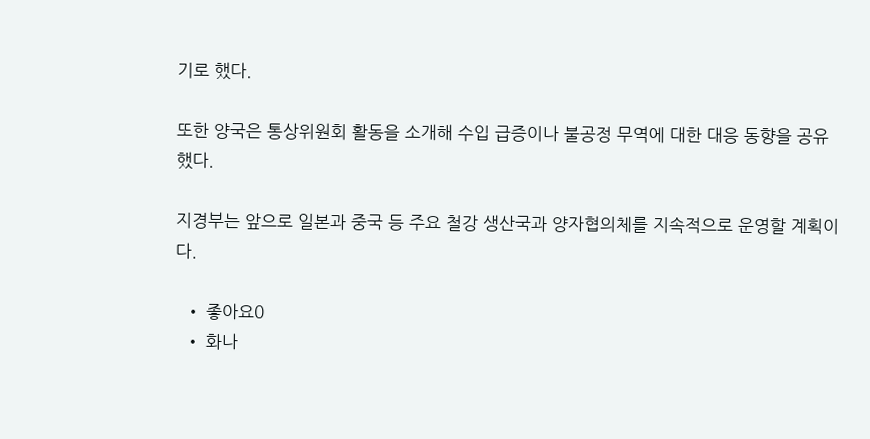기로 했다.

또한 양국은 통상위원회 활동을 소개해 수입 급증이나 불공정 무역에 대한 대응 동향을 공유했다.

지경부는 앞으로 일본과 중국 등 주요 철강 생산국과 양자협의체를 지속적으로 운영할 계획이다.

  • 좋아요0
  • 화나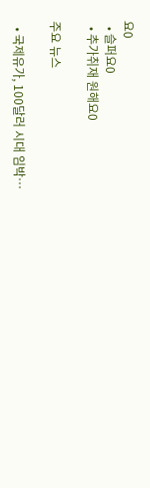요0
  • 슬퍼요0
  • 추가취재 원해요0

주요 뉴스

  • 국제유가, 100달러 시대 임박…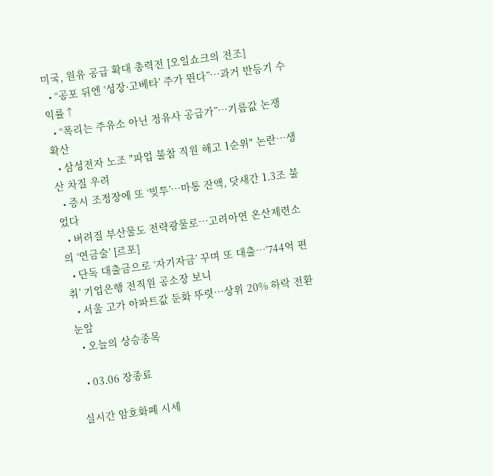미국, 원유 공급 확대 총력전 [오일쇼크의 전조]
  • “공포 뒤엔 ‘성장·고베타’ 주가 뛴다”⋯과거 반등기 수익률↑
  • “폭리는 주유소 아닌 정유사 공급가”…기름값 논쟁 확산
  • 삼성전자 노조 "파업 불참 직원 해고 1순위" 논란…생산 차질 우려
  • 증시 조정장에 또 ‘빚투’…마통 잔액, 닷새간 1.3조 불었다
  • 버려질 부산물도 전략광물로…고려아연 온산제련소의 ‘연금술’ [르포]
  • 단독 대출금으로 ‘자기자금’ 꾸며 또 대출…‘744억 편취’ 기업은행 전직원 공소장 보니
  • 서울 고가 아파트값 둔화 뚜렷⋯상위 20% 하락 전환 눈앞
  • 오늘의 상승종목

  • 03.06 장종료

실시간 암호화폐 시세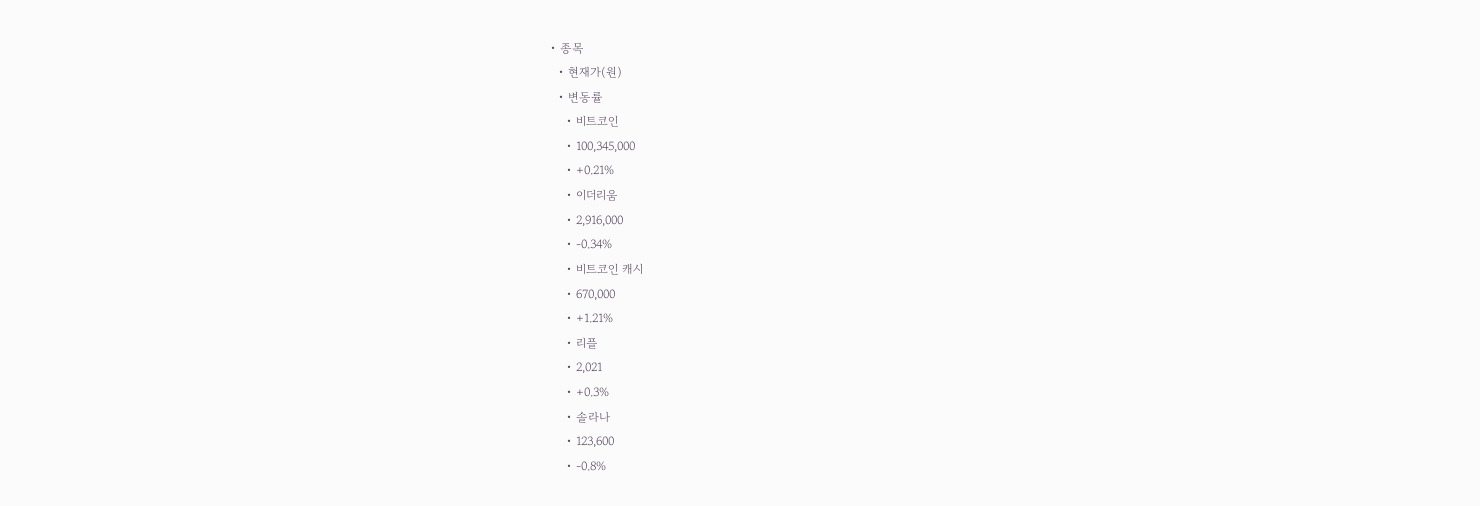• 종목
  • 현재가(원)
  • 변동률
    • 비트코인
    • 100,345,000
    • +0.21%
    • 이더리움
    • 2,916,000
    • -0.34%
    • 비트코인 캐시
    • 670,000
    • +1.21%
    • 리플
    • 2,021
    • +0.3%
    • 솔라나
    • 123,600
    • -0.8%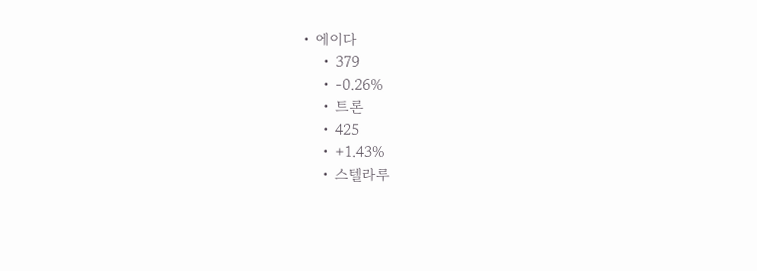• 에이다
    • 379
    • -0.26%
    • 트론
    • 425
    • +1.43%
    • 스텔라루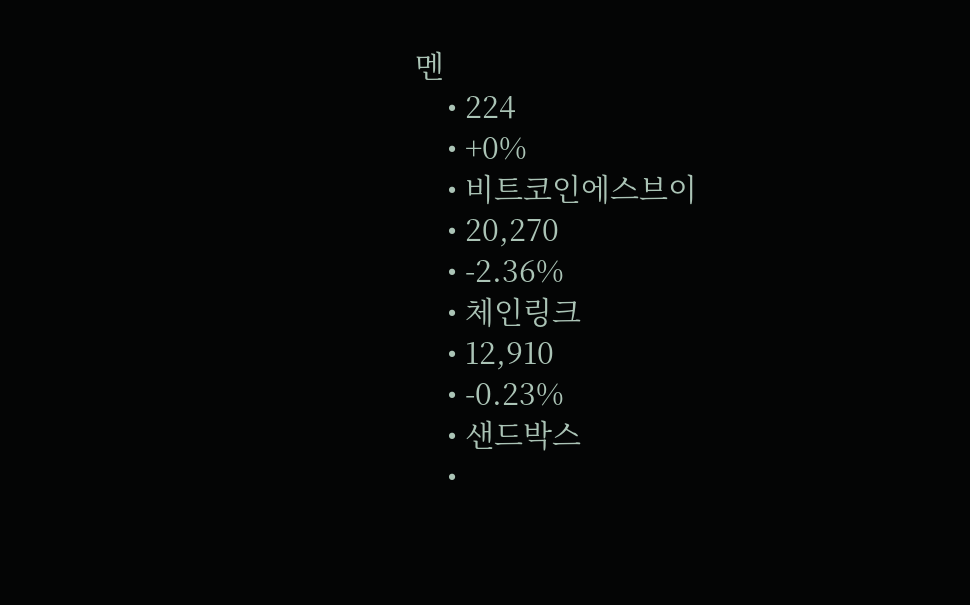멘
    • 224
    • +0%
    • 비트코인에스브이
    • 20,270
    • -2.36%
    • 체인링크
    • 12,910
    • -0.23%
    • 샌드박스
    •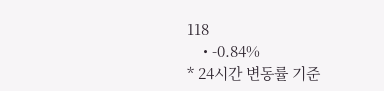118
    • -0.84%
* 24시간 변동률 기준